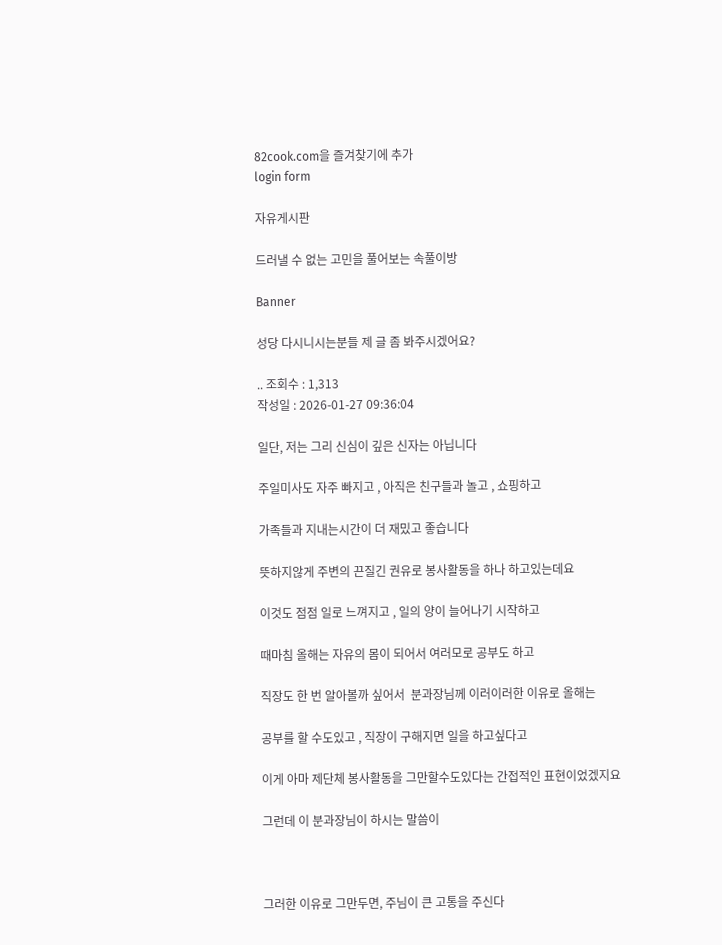82cook.com을 즐겨찾기에 추가
login form

자유게시판

드러낼 수 없는 고민을 풀어보는 속풀이방

Banner

성당 다시니시는분들 제 글 좀 봐주시겠어요?

.. 조회수 : 1,313
작성일 : 2026-01-27 09:36:04

일단, 저는 그리 신심이 깊은 신자는 아닙니다

주일미사도 자주 빠지고 , 아직은 친구들과 놀고 , 쇼핑하고

가족들과 지내는시간이 더 재밌고 좋습니다

뜻하지않게 주변의 끈질긴 권유로 봉사활동을 하나 하고있는데요

이것도 점점 일로 느껴지고 , 일의 양이 늘어나기 시작하고

때마침 올해는 자유의 몸이 되어서 여러모로 공부도 하고

직장도 한 번 알아볼까 싶어서  분과장님께 이러이러한 이유로 올해는

공부를 할 수도있고 , 직장이 구해지면 일을 하고싶다고

이게 아마 제단체 봉사활동을 그만할수도있다는 간접적인 표현이었겠지요

그런데 이 분과장님이 하시는 말씀이



그러한 이유로 그만두면, 주님이 큰 고통을 주신다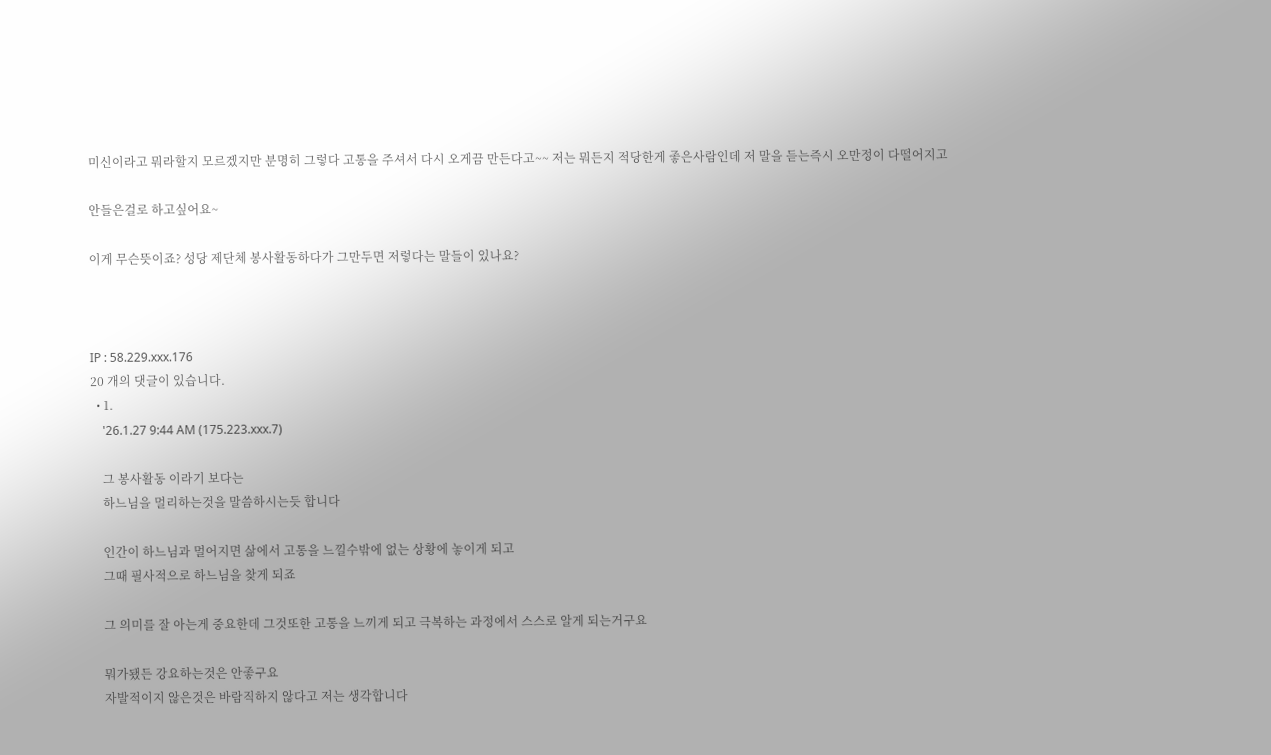미신이라고 뭐라할지 모르겠지만 분명히 그렇다 고통을 주셔서 다시 오게끔 만든다고~~ 저는 뭐든지 적당한게 좋은사람인데 저 말을 듣는즉시 오만정이 다떨어지고

안들은걸로 하고싶어요~

이게 무슨뜻이죠? 성당 제단체 봉사활동하다가 그만두면 저렇다는 말들이 있나요?



IP : 58.229.xxx.176
20 개의 댓글이 있습니다.
  • 1.
    '26.1.27 9:44 AM (175.223.xxx.7)

    그 봉사활동 이라기 보다는
    하느님을 멀리하는것을 말씀하시는듯 합니다

    인간이 하느님과 멀어지면 삶에서 고통을 느낄수밖에 없는 상황에 놓이게 되고
    그때 필사적으로 하느님을 찾게 되죠

    그 의미를 잘 아는게 중요한데 그것또한 고통을 느끼게 되고 극복하는 과정에서 스스로 알게 되는거구요

    뭐가됐든 강요하는것은 안좋구요
    자발적이지 않은것은 바람직하지 않다고 저는 생각합니다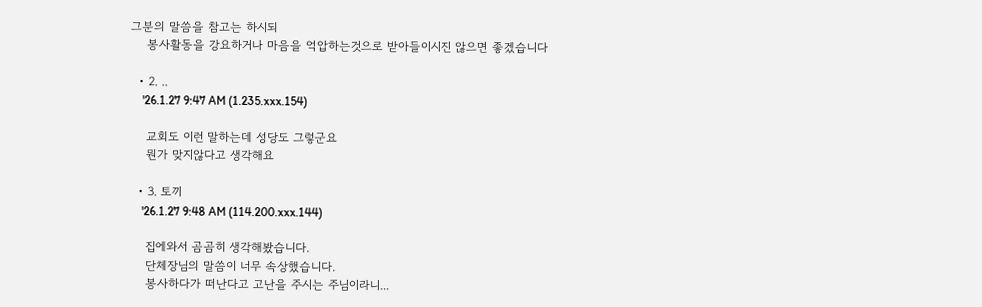그분의 말씀을 참고는 하시되
    봉사활동을 강요하거나 마음을 억압하는것으로 받아들이시진 않으면 좋겠습니다

  • 2. ..
    '26.1.27 9:47 AM (1.235.xxx.154)

    교회도 이런 말하는데 성당도 그렇군요
    뭔가 맞지않다고 생각해요

  • 3. 토끼
    '26.1.27 9:48 AM (114.200.xxx.144)

    집에와서 곰곰히 생각해봤습니다.
    단체장님의 말씀이 너무 속상했습니다.
    봉사하다가 떠난다고 고난을 주시는 주님이라니...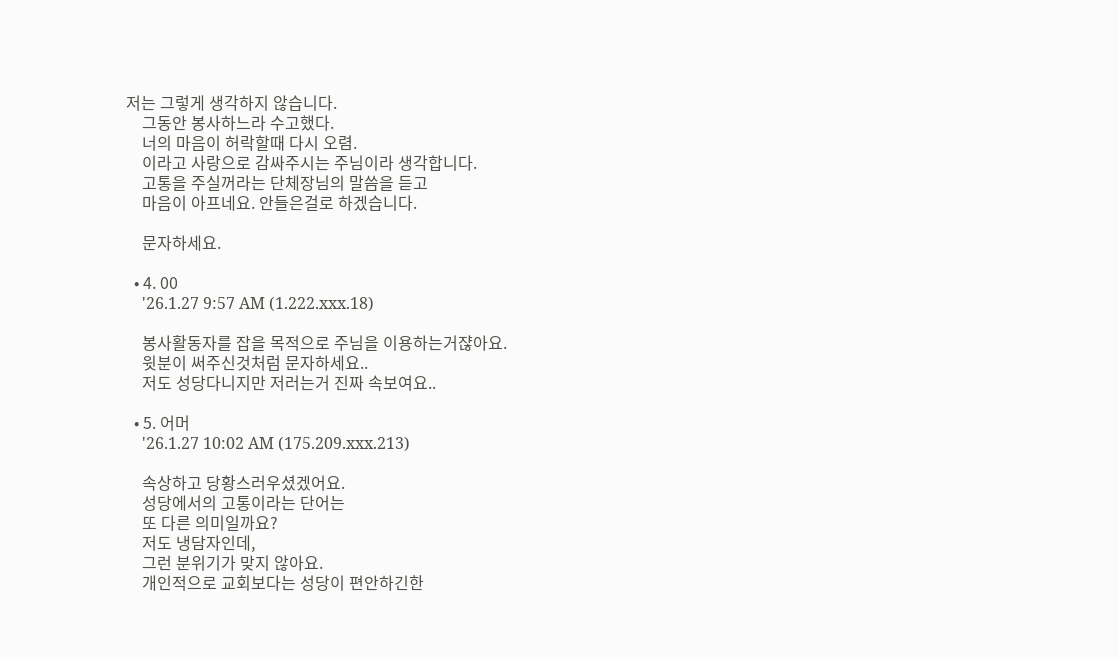저는 그렇게 생각하지 않습니다.
    그동안 봉사하느라 수고했다.
    너의 마음이 허락할때 다시 오렴.
    이라고 사랑으로 감싸주시는 주님이라 생각합니다.
    고통을 주실꺼라는 단체장님의 말씀을 듣고
    마음이 아프네요. 안들은걸로 하겠습니다.

    문자하세요.

  • 4. 00
    '26.1.27 9:57 AM (1.222.xxx.18)

    봉사활동자를 잡을 목적으로 주님을 이용하는거쟎아요.
    윗분이 써주신것처럼 문자하세요..
    저도 성당다니지만 저러는거 진짜 속보여요..

  • 5. 어머
    '26.1.27 10:02 AM (175.209.xxx.213)

    속상하고 당황스러우셨겠어요.
    성당에서의 고통이라는 단어는
    또 다른 의미일까요?
    저도 냉담자인데,
    그런 분위기가 맞지 않아요.
    개인적으로 교회보다는 성당이 편안하긴한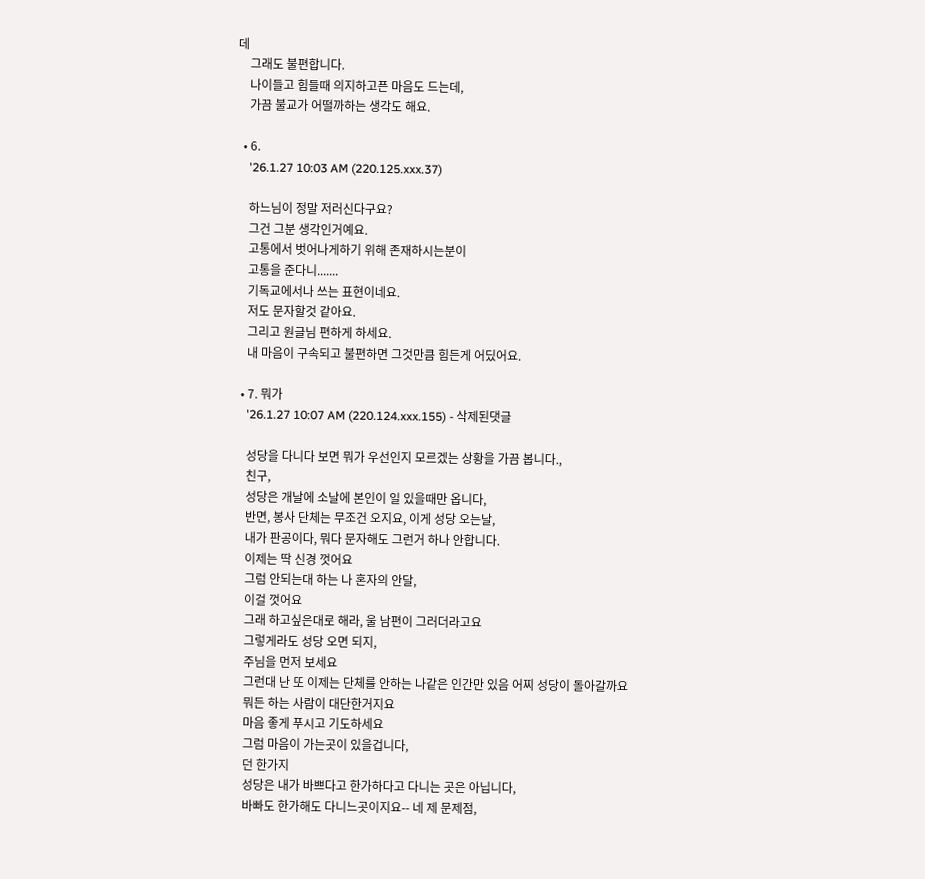데
    그래도 불편합니다.
    나이들고 힘들때 의지하고픈 마음도 드는데,
    가끔 불교가 어떨까하는 생각도 해요.

  • 6.
    '26.1.27 10:03 AM (220.125.xxx.37)

    하느님이 정말 저러신다구요?
    그건 그분 생각인거예요.
    고통에서 벗어나게하기 위해 존재하시는분이
    고통을 준다니.......
    기독교에서나 쓰는 표현이네요.
    저도 문자할것 같아요.
    그리고 원글님 편하게 하세요.
    내 마음이 구속되고 불편하면 그것만큼 힘든게 어딨어요.

  • 7. 뭐가
    '26.1.27 10:07 AM (220.124.xxx.155) - 삭제된댓글

    성당을 다니다 보면 뭐가 우선인지 모르겠는 상황을 가끔 봅니다.,
    친구,
    성당은 개날에 소날에 본인이 일 있을때만 옵니다,
    반면, 봉사 단체는 무조건 오지요, 이게 성당 오는날,
    내가 판공이다, 뭐다 문자해도 그런거 하나 안합니다.
    이제는 딱 신경 껏어요
    그럼 안되는대 하는 나 혼자의 안달,
    이걸 껏어요
    그래 하고싶은대로 해라, 울 남편이 그러더라고요
    그렇게라도 성당 오면 되지,
    주님을 먼저 보세요
    그런대 난 또 이제는 단체를 안하는 나같은 인간만 있음 어찌 성당이 돌아갈까요
    뭐든 하는 사람이 대단한거지요
    마음 좋게 푸시고 기도하세요
    그럼 마음이 가는곳이 있을겁니다,
    던 한가지
    성당은 내가 바쁘다고 한가하다고 다니는 곳은 아닙니다,
    바빠도 한가해도 다니느곳이지요-- 네 제 문제점,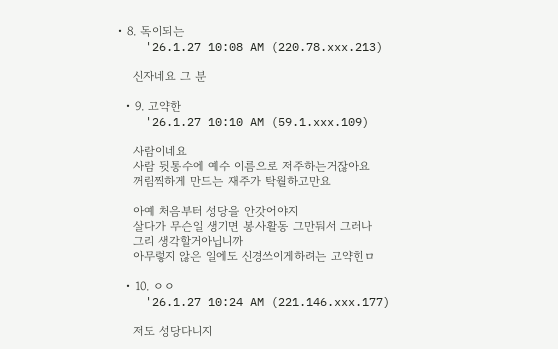• 8. 독이되는
    '26.1.27 10:08 AM (220.78.xxx.213)

    신자네요 그 분

  • 9. 고약한
    '26.1.27 10:10 AM (59.1.xxx.109)

    사람이네요
    사람 뒷통수에 예수 이름으로 저주하는거잖아요
    꺼림찍하게 만드는 재주가 탁월하고만요

    아예 처음부터 성당을 안갓어야지
    살다가 무슨일 생기면 봉사활동 그만둬서 그러나
    그리 생각할거아닙니까
    아무렇지 않은 일에도 신경쓰이게하려는 고약힌ㅁ

  • 10. ㅇㅇ
    '26.1.27 10:24 AM (221.146.xxx.177)

    저도 성당다니지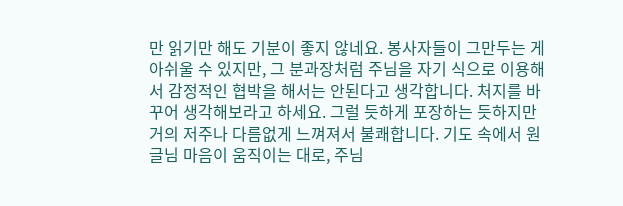만 읽기만 해도 기분이 좋지 않네요. 봉사자들이 그만두는 게 아쉬울 수 있지만, 그 분과장처럼 주님을 자기 식으로 이용해서 감정적인 협박을 해서는 안된다고 생각합니다. 처지를 바꾸어 생각해보라고 하세요. 그럴 듯하게 포장하는 듯하지만 거의 저주나 다름없게 느껴져서 불쾌합니다. 기도 속에서 원글님 마음이 움직이는 대로, 주님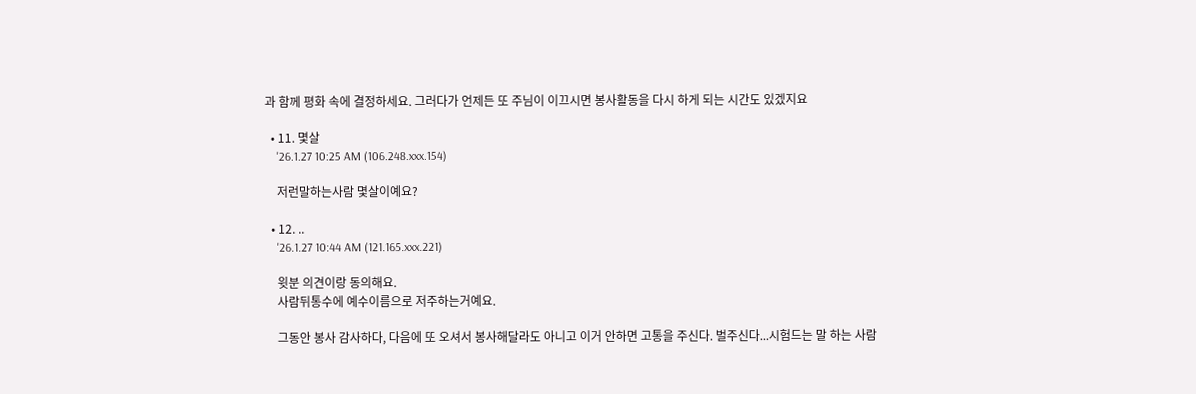과 함께 평화 속에 결정하세요. 그러다가 언제든 또 주님이 이끄시면 봉사활동을 다시 하게 되는 시간도 있겠지요

  • 11. 몇살
    '26.1.27 10:25 AM (106.248.xxx.154)

    저런말하는사람 몇살이예요?

  • 12. ..
    '26.1.27 10:44 AM (121.165.xxx.221)

    윗분 의견이랑 동의해요.
    사람뒤통수에 예수이름으로 저주하는거예요.

    그동안 봉사 감사하다, 다음에 또 오셔서 봉사해달라도 아니고 이거 안하면 고통을 주신다. 벌주신다...시험드는 말 하는 사람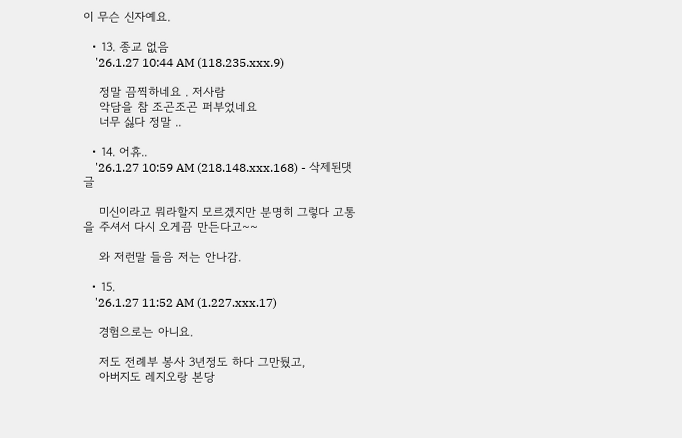이 무슨 신자예요.

  • 13. 종교 없음
    '26.1.27 10:44 AM (118.235.xxx.9)

    정말 끔찍하네요 . 저사람
    악담을 참 조곤조곤 퍼부었네요
    너무 싫다 정말 ..

  • 14. 어휴..
    '26.1.27 10:59 AM (218.148.xxx.168) - 삭제된댓글

    미신이라고 뭐라할지 모르겠지만 분명히 그렇다 고통을 주셔서 다시 오게끔 만든다고~~

    와 저런말 들음 저는 안나감.

  • 15.
    '26.1.27 11:52 AM (1.227.xxx.17)

    경험으로는 아니요.

    저도 전례부 봉사 3년정도 하다 그만뒀고,
    아버지도 레지오랑 본당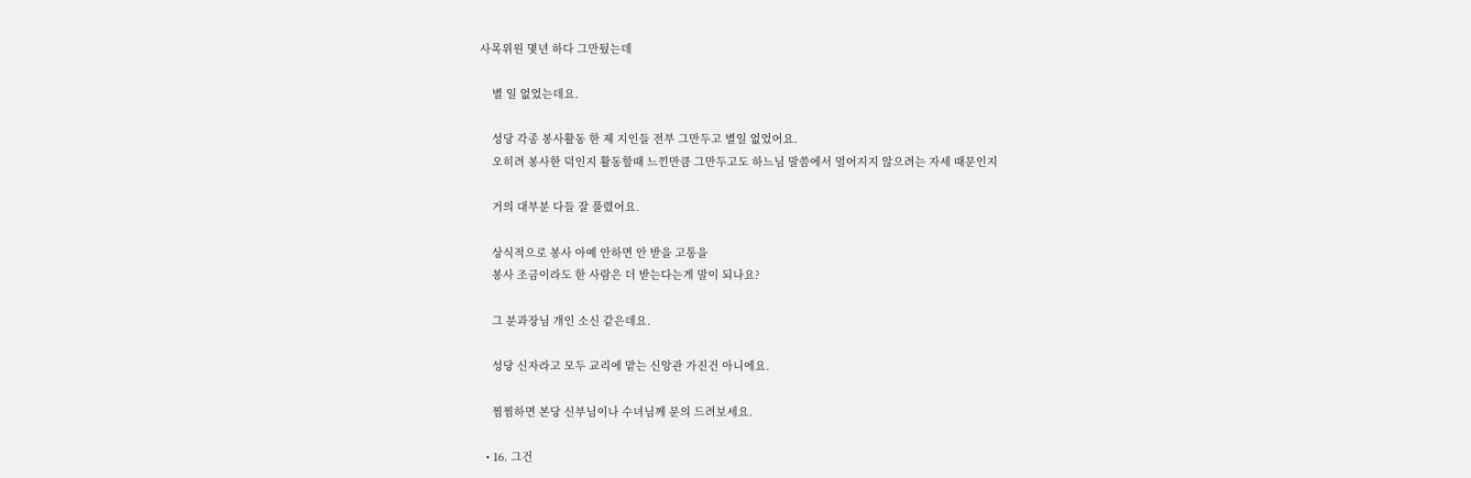사목위원 몇년 하다 그만뒀는데

    별 일 없었는데요.

    성당 각종 봉사활동 한 제 지인들 전부 그만두고 별일 없었어요.
    오히려 봉사한 덕인지 활동할때 느낀만큼 그만두고도 하느님 말씀에서 멀어지지 않으려는 자세 때문인지

    거의 대부분 다들 잘 풀렸어요.

    상식적으로 봉사 아예 안하면 안 받을 고통을
    봉사 조금이라도 한 사람은 더 받는다는게 말이 되나요?

    그 분과장님 개인 소신 같은데요.

    성당 신자라고 모두 교리에 맡는 신앙관 가진건 아니에요.

    찜찜하면 본당 신부님이나 수녀님께 문의 드려보세요.

  • 16. 그건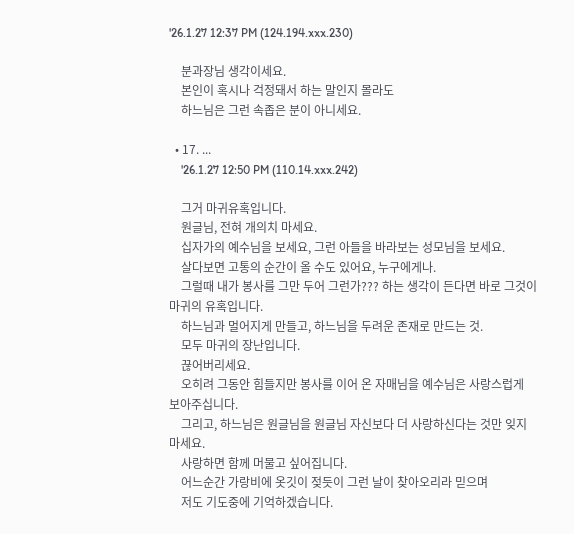'26.1.27 12:37 PM (124.194.xxx.230)

    분과장님 생각이세요.
    본인이 혹시나 걱정돼서 하는 말인지 몰라도
    하느님은 그런 속좁은 분이 아니세요.

  • 17. ...
    '26.1.27 12:50 PM (110.14.xxx.242)

    그거 마귀유혹입니다.
    원글님, 전혀 개의치 마세요.
    십자가의 예수님을 보세요, 그런 아들을 바라보는 성모님을 보세요.
    살다보면 고통의 순간이 올 수도 있어요, 누구에게나.
    그럴때 내가 봉사를 그만 두어 그런가??? 하는 생각이 든다면 바로 그것이 마귀의 유혹입니다.
    하느님과 멀어지게 만들고, 하느님을 두려운 존재로 만드는 것.
    모두 마귀의 장난입니다.
    끊어버리세요.
    오히려 그동안 힘들지만 봉사를 이어 온 자매님을 예수님은 사랑스럽게 보아주십니다.
    그리고, 하느님은 원글님을 원글님 자신보다 더 사랑하신다는 것만 잊지마세요.
    사랑하면 함께 머물고 싶어집니다.
    어느순간 가랑비에 옷깃이 젖듯이 그런 날이 찾아오리라 믿으며
    저도 기도중에 기억하겠습니다.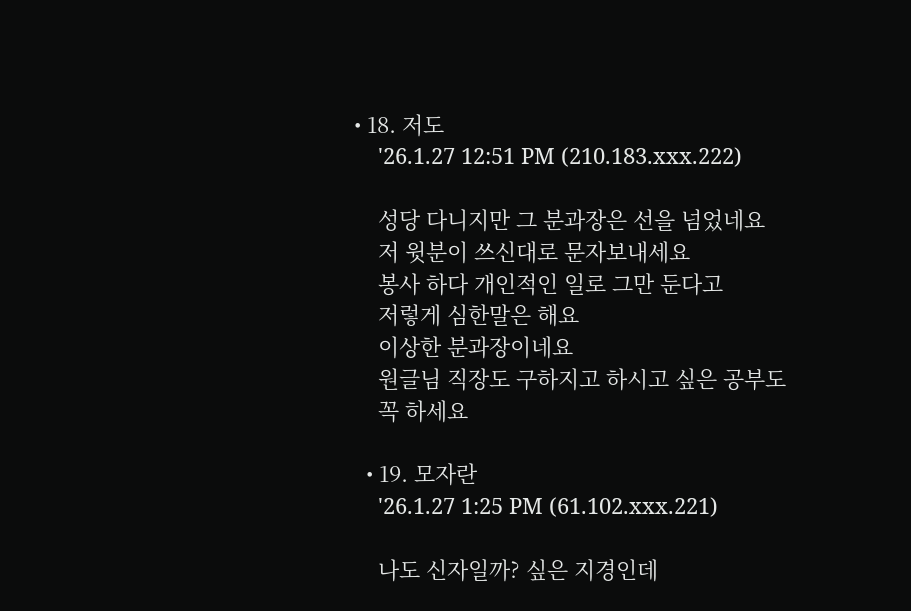• 18. 저도
    '26.1.27 12:51 PM (210.183.xxx.222)

    성당 다니지만 그 분과장은 선을 넘었네요
    저 윗분이 쓰신대로 문자보내세요
    봉사 하다 개인적인 일로 그만 둔다고
    저렇게 심한말은 해요
    이상한 분과장이네요
    원글님 직장도 구하지고 하시고 싶은 공부도
    꼭 하세요

  • 19. 모자란
    '26.1.27 1:25 PM (61.102.xxx.221)

    나도 신자일까? 싶은 지경인데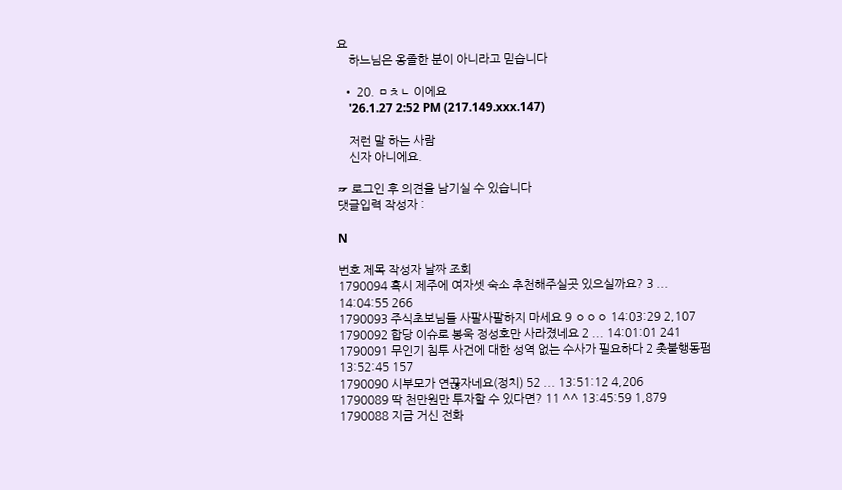요
    하느님은 옹졸한 분이 아니라고 믿습니다

  • 20. ㅁㅊㄴ 이에요
    '26.1.27 2:52 PM (217.149.xxx.147)

    저런 말 하는 사람
    신자 아니에요.

☞ 로그인 후 의견을 남기실 수 있습니다
댓글입력 작성자 :

N

번호 제목 작성자 날짜 조회
1790094 혹시 제주에 여자셋 숙소 추천해주실곳 있으실까요? 3 ... 14:04:55 266
1790093 주식초보님들 사팔사팔하지 마세요 9 ㅇㅇㅇ 14:03:29 2,107
1790092 합당 이슈로 봉욱 정성호만 사라졌네요 2 ... 14:01:01 241
1790091 무인기 침투 사건에 대한 성역 없는 수사가 필요하다 2 촛불행동펌 13:52:45 157
1790090 시부모가 연끊자네요(정치) 52 ... 13:51:12 4,206
1790089 딱 천만원만 투자할 수 있다면? 11 ^^ 13:45:59 1,879
1790088 지금 거신 전화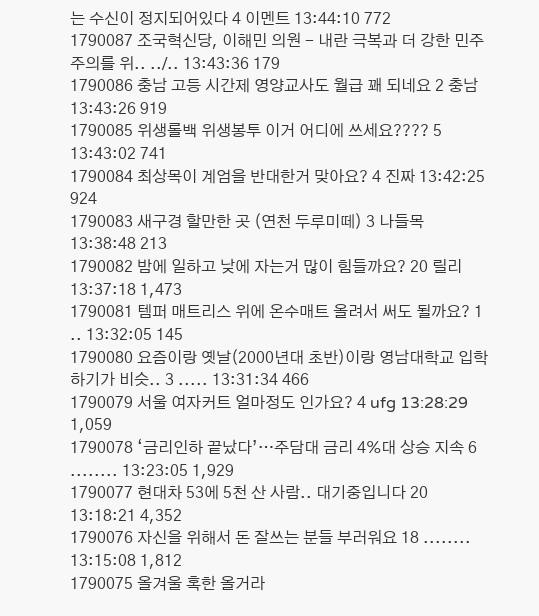는 수신이 정지되어있다 4 이멘트 13:44:10 772
1790087 조국혁신당, 이해민 의원 - 내란 극복과 더 강한 민주주의를 위.. ../.. 13:43:36 179
1790086 충남 고등 시간제 영양교사도 월급 꽤 되네요 2 충남 13:43:26 919
1790085 위생롤백 위생봉투 이거 어디에 쓰세요???? 5 13:43:02 741
1790084 최상목이 계엄을 반대한거 맞아요? 4 진짜 13:42:25 924
1790083 새구경 할만한 곳 (연천 두루미떼) 3 나들목 13:38:48 213
1790082 밤에 일하고 낮에 자는거 많이 힘들까요? 20 릴리 13:37:18 1,473
1790081 템퍼 매트리스 위에 온수매트 올려서 써도 될까요? 1 .. 13:32:05 145
1790080 요즘이랑 옛날(2000년대 초반)이랑 영남대학교 입학하기가 비슷.. 3 ..... 13:31:34 466
1790079 서울 여자커트 얼마정도 인가요? 4 ufg 13:28:29 1,059
1790078 ‘금리인하 끝났다’…주담대 금리 4%대 상승 지속 6 ........ 13:23:05 1,929
1790077 현대차 53에 5천 산 사람.. 대기중입니다 20 13:18:21 4,352
1790076 자신을 위해서 돈 잘쓰는 분들 부러워요 18 ........ 13:15:08 1,812
1790075 올겨울 혹한 올거라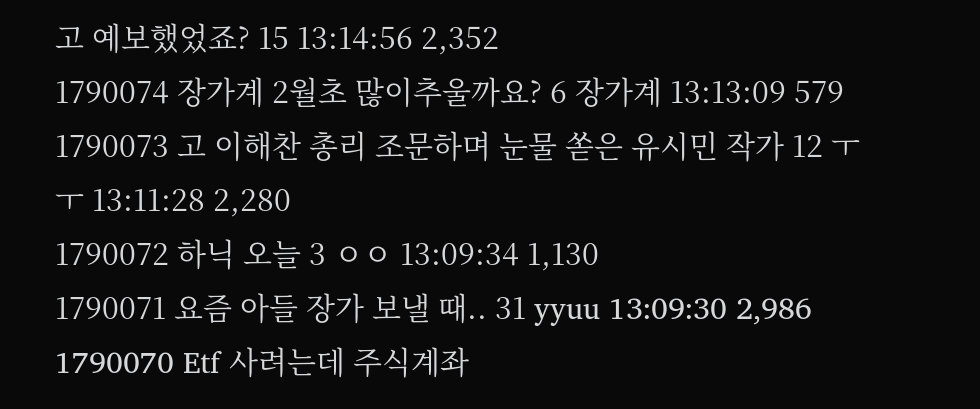고 예보했었죠? 15 13:14:56 2,352
1790074 장가계 2월초 많이추울까요? 6 장가계 13:13:09 579
1790073 고 이해찬 총리 조문하며 눈물 쏟은 유시민 작가 12 ㅜㅜ 13:11:28 2,280
1790072 하닉 오늘 3 ㅇㅇ 13:09:34 1,130
1790071 요즘 아들 장가 보낼 때.. 31 yyuu 13:09:30 2,986
1790070 Etf 사려는데 주식계좌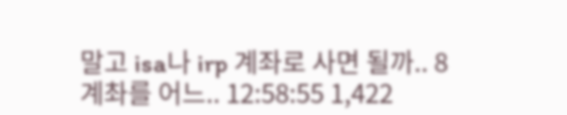말고 isa나 irp 계좌로 사면 될까.. 8 계촤를 어느.. 12:58:55 1,422